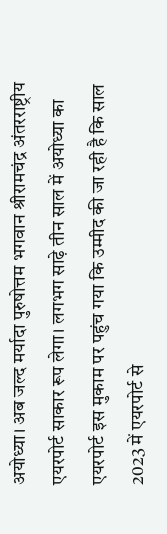अयोध्या। अब जल्द मर्यादा पुरुषोत्तम भगवान श्रीरामचंद्र अंतरराष्ट्रीय एयरपोर्ट साकार रूप लेगा। लगभग साढ़े तीन साल में अयोध्या का एयरपोर्ट इस मुकाम पर पहुंच गया कि उम्मीद की जा रही है कि साल 2023 में एयरपोर्ट से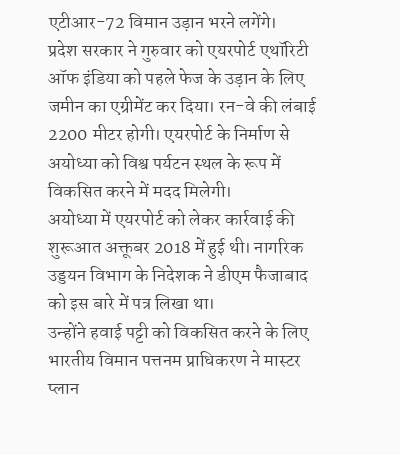एटीआर-72 विमान उड़ान भरने लगेंगे।
प्रदेश सरकार ने गुरुवार को एयरपोर्ट एथॉरिटी ऑफ इंडिया को पहले फेज के उड़ान के लिए जमीन का एग्रीमेंट कर दिया। रन-वे की लंबाई 2200 मीटर होगी। एयरपोर्ट के निर्माण से अयोध्या को विश्व पर्यटन स्थल के रूप में विकसित करने में मदद मिलेगी।
अयोध्या में एयरपोर्ट को लेकर कार्रवाई की शुरूआत अक्तूबर 2018 में हुई थी। नागरिक उड्डयन विभाग के निदेशक ने डीएम फैजाबाद को इस बारे में पत्र लिखा था।
उन्होंने हवाई पट्टी को विकसित करने के लिए भारतीय विमान पत्तनम प्राधिकरण ने मास्टर प्लान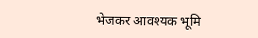भेजकर आवश्यक भूमि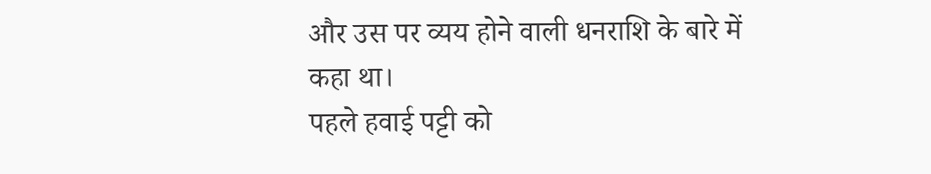और उस पर व्यय होने वाली धनराशि के बारे में कहा था।
पहले हवाई पट्टी को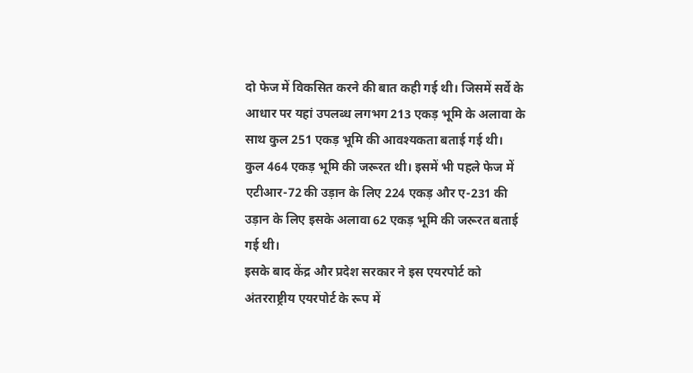दो फेज में विकसित करने की बात कही गई थी। जिसमें सर्वे के आधार पर यहां उपलब्ध लगभग 213 एकड़ भूमि के अलावा के साथ कुल 251 एकड़ भूमि की आवश्यकता बताई गई थी।
कुल 464 एकड़ भूमि की जरूरत थी। इसमें भी पहले फेज में एटीआर-72 की उड़ान के लिए 224 एकड़ और ए-231 की उड़ान के लिए इसके अलावा 62 एकड़ भूमि की जरूरत बताई गई थी।
इसके बाद केंद्र और प्रदेश सरकार ने इस एयरपोर्ट को अंतरराष्ट्रीय एयरपोर्ट के रूप में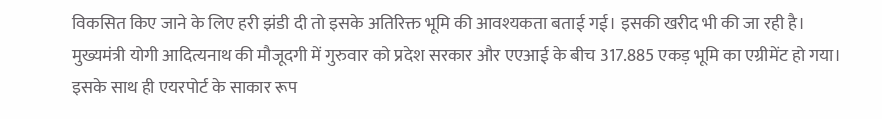विकसित किए जाने के लिए हरी झंडी दी तो इसके अतिरिक्त भूमि की आवश्यकता बताई गई। इसकी खरीद भी की जा रही है।
मुख्यमंत्री योगी आदित्यनाथ की मौजूदगी में गुरुवार को प्रदेश सरकार और एएआई के बीच 317.885 एकड़ भूमि का एग्रीमेंट हो गया। इसके साथ ही एयरपोर्ट के साकार रूप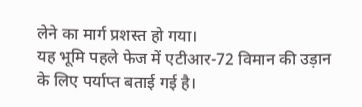लेने का मार्ग प्रशस्त हो गया।
यह भूमि पहले फेज में एटीआर-72 विमान की उड़ान के लिए पर्याप्त बताई गई है।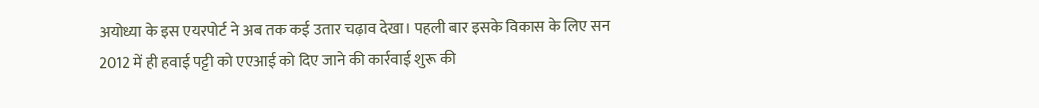अयोध्या के इस एयरपोर्ट ने अब तक कई उतार चढ़ाव देखा। पहली बार इसके विकास के लिए सन 2012 में ही हवाई पट्टी को एएआई को दिए जाने की कार्रवाई शुरू की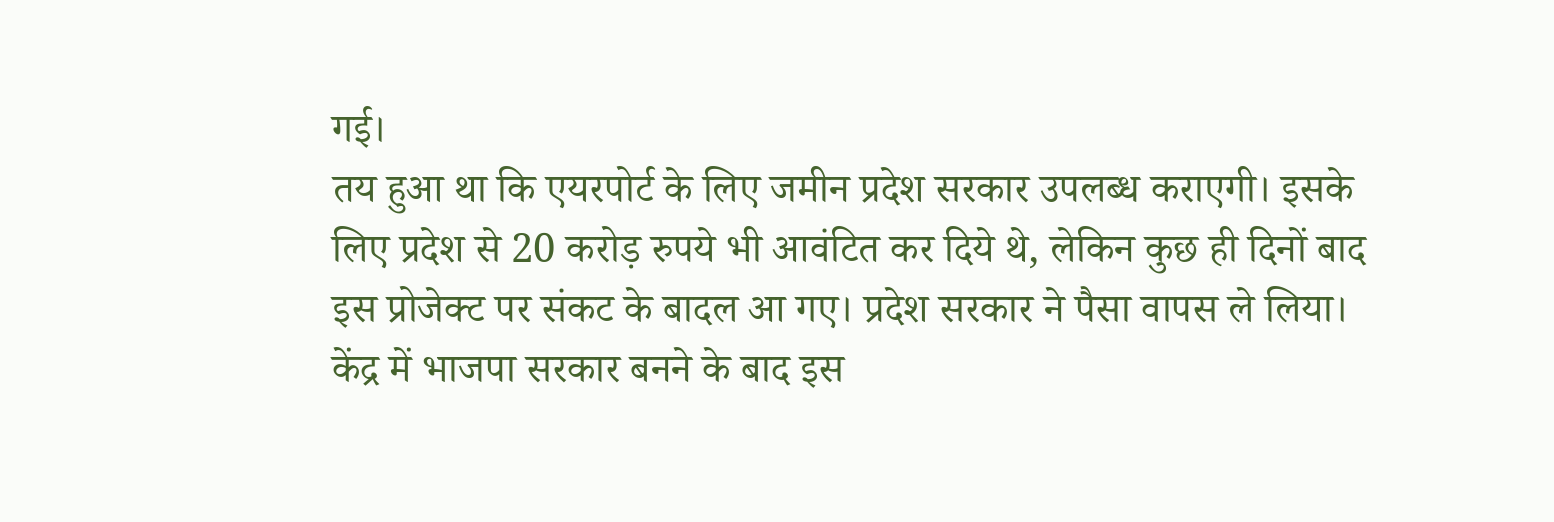गई।
तय हुआ था कि एयरपोर्ट के लिए जमीन प्रदेश सरकार उपलब्ध कराएगी। इसके लिए प्रदेश से 20 करोड़ रुपये भी आवंटित कर दिये थे, लेकिन कुछ ही दिनों बाद इस प्रोजेक्ट पर संकट के बादल आ गए। प्रदेश सरकार ने पैसा वापस ले लिया।
केंद्र में भाजपा सरकार बनने के बाद इस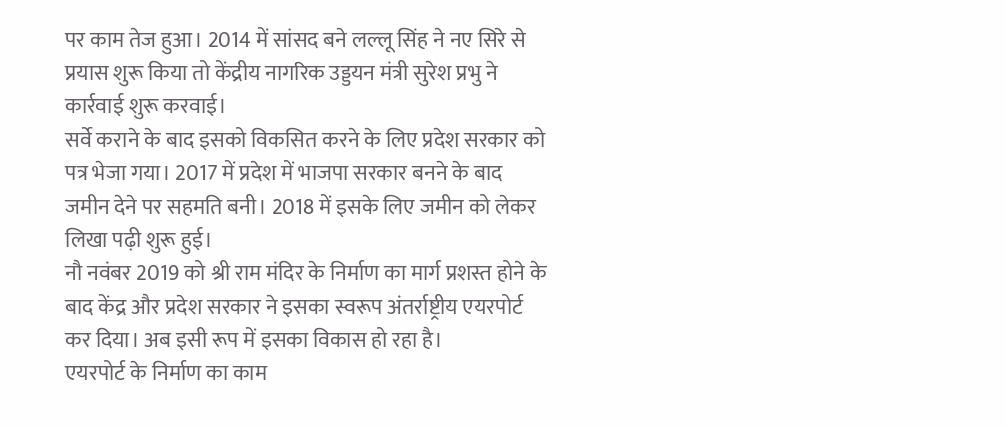पर काम तेज हुआ। 2014 में सांसद बने लल्लू सिंह ने नए सिरे से प्रयास शुरू किया तो केंद्रीय नागरिक उड्डयन मंत्री सुरेश प्रभु ने कार्रवाई शुरू करवाई।
सर्वे कराने के बाद इसको विकसित करने के लिए प्रदेश सरकार को पत्र भेजा गया। 2017 में प्रदेश में भाजपा सरकार बनने के बाद जमीन देने पर सहमति बनी। 2018 में इसके लिए जमीन को लेकर लिखा पढ़ी शुरू हुई।
नौ नवंबर 2019 को श्री राम मंदिर के निर्माण का मार्ग प्रशस्त होने के बाद केंद्र और प्रदेश सरकार ने इसका स्वरूप अंतर्राष्ट्रीय एयरपोर्ट कर दिया। अब इसी रूप में इसका विकास हो रहा है।
एयरपोर्ट के निर्माण का काम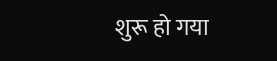शुरू हो गया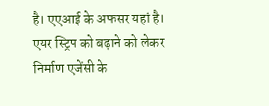है। एएआई के अफसर यहां है। एयर स्ट्रिप को बढ़ाने को लेकर निर्माण एजेंसी के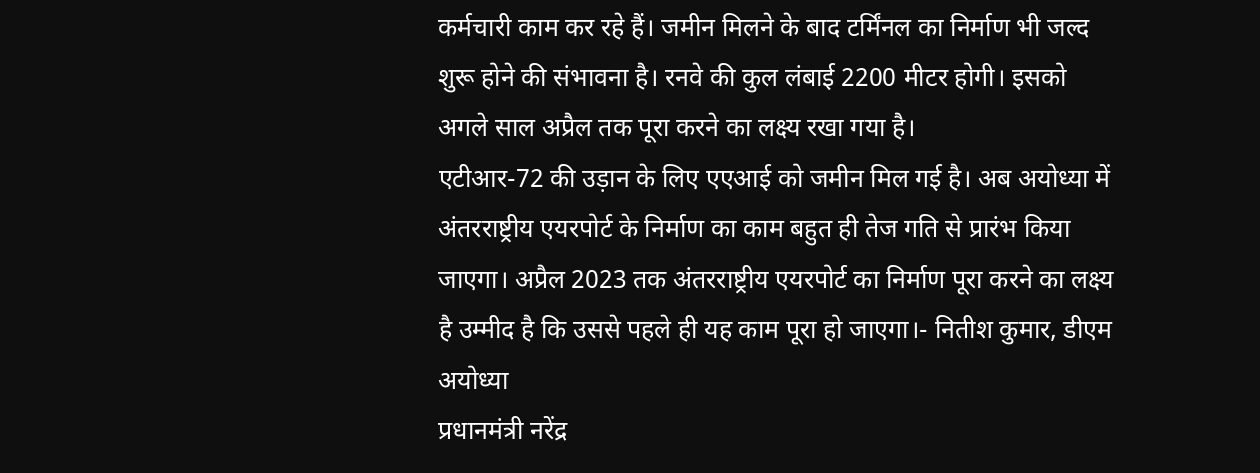कर्मचारी काम कर रहे हैं। जमीन मिलने के बाद टर्मिंनल का निर्माण भी जल्द शुरू होने की संभावना है। रनवे की कुल लंबाई 2200 मीटर होगी। इसको अगले साल अप्रैल तक पूरा करने का लक्ष्य रखा गया है।
एटीआर-72 की उड़ान के लिए एएआई को जमीन मिल गई है। अब अयोध्या में अंतरराष्ट्रीय एयरपोर्ट के निर्माण का काम बहुत ही तेज गति से प्रारंभ किया जाएगा। अप्रैल 2023 तक अंतरराष्ट्रीय एयरपोर्ट का निर्माण पूरा करने का लक्ष्य है उम्मीद है कि उससे पहले ही यह काम पूरा हो जाएगा।- नितीश कुमार, डीएम अयोध्या
प्रधानमंत्री नरेंद्र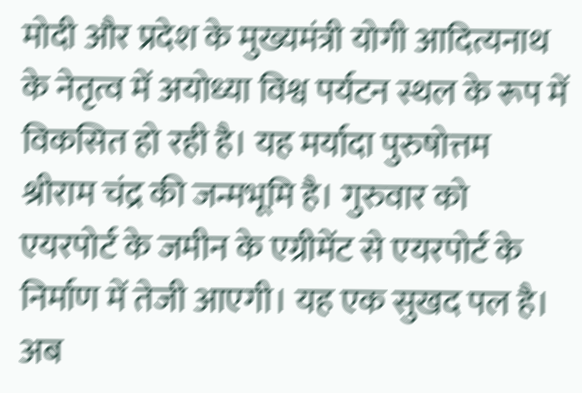मोदी और प्रदेश के मुख्यमंत्री योगी आदित्यनाथ के नेतृत्व में अयोध्या विश्व पर्यटन स्थल के रूप में विकसित हो रही है। यह मर्यादा पुरुषोत्तम श्रीराम चंद्र की जन्मभूमि है। गुरुवार को एयरपोर्ट के जमीन के एग्रीमेंट से एयरपोर्ट के निर्माण में तेजी आएगी। यह एक सुखद पल है। अब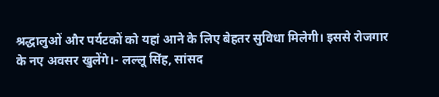श्रद्धालुओं और पर्यटकों को यहां आने के लिए बेहतर सुविधा मिलेगी। इससे रोजगार के नए अवसर खुलेंगे।- लल्लू सिंह, सांसद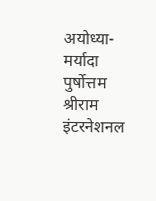अयोध्या-मर्यादा पुर्षोत्तम श्रीराम इंटरनेशनल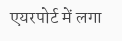एयरपोर्ट में लगा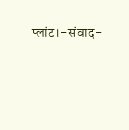प्लांट।-संवाद-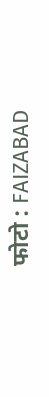फोटो : FAIZABAD